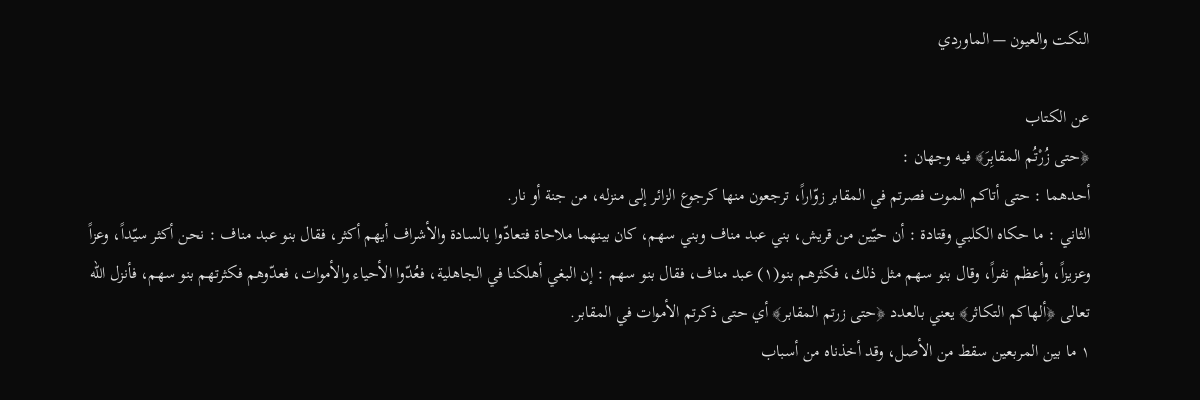النكت والعيون — الماوردي

عن الكتاب
﴿حتى زُرْتُم المقابِرَ﴾ فيه وجهان :
أحدهما : حتى أتاكم الموت فصرتم في المقابر زوّاراً، ترجعون منها كرجوع الزائر إلى منزله، من جنة أو نار.
الثاني : ما حكاه الكلبي وقتادة : أن حيّين من قريش، بني عبد مناف وبني سهم، كان بينهما ملاحاة فتعادّوا بالسادة والأشراف أيهم أكثر، فقال بنو عبد مناف : نحن أكثر سيّداً، وعزاً وعزيزاً، وأعظم نفراً، وقال بنو سهم مثل ذلك، فكثرهم بنو(١) عبد مناف، فقال بنو سهم : إن البغي أهلكنا في الجاهلية، فعُدّوا الأحياء والأموات، فعدّوهم فكثرتهم بنو سهم، فأنزل الله تعالى ﴿ألهاكم التكاثر﴾ يعني بالعدد ﴿حتى زرتم المقابر﴾ أي حتى ذكرتم الأموات في المقابر.
١ ما بين المربعين سقط من الأصل، وقد أخذناه من أسباب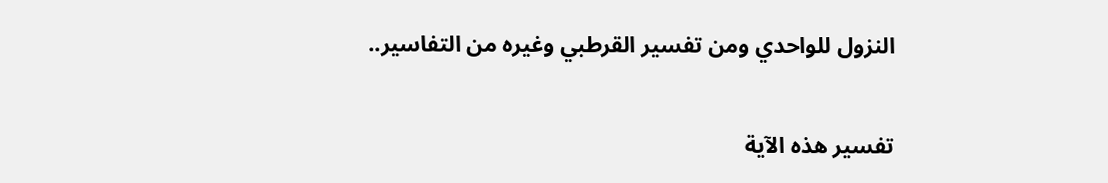النزول للواحدي ومن تفسير القرطبي وغيره من التفاسير..

تفسير هذه الآية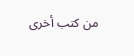من كتب أخرى